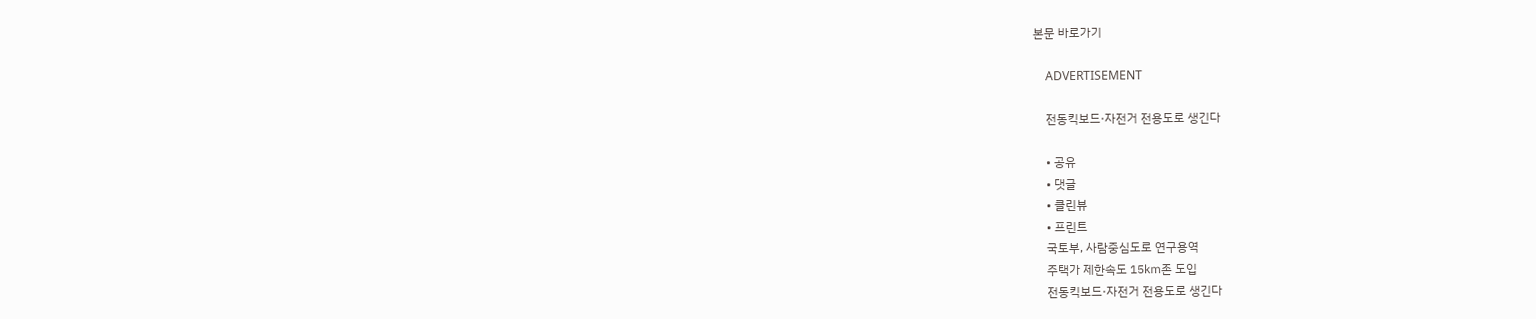본문 바로가기

    ADVERTISEMENT

    전동킥보드·자전거 전용도로 생긴다

    • 공유
    • 댓글
    • 클린뷰
    • 프린트
    국토부, 사람중심도로 연구용역
    주택가 제한속도 15㎞존 도입
    전동킥보드·자전거 전용도로 생긴다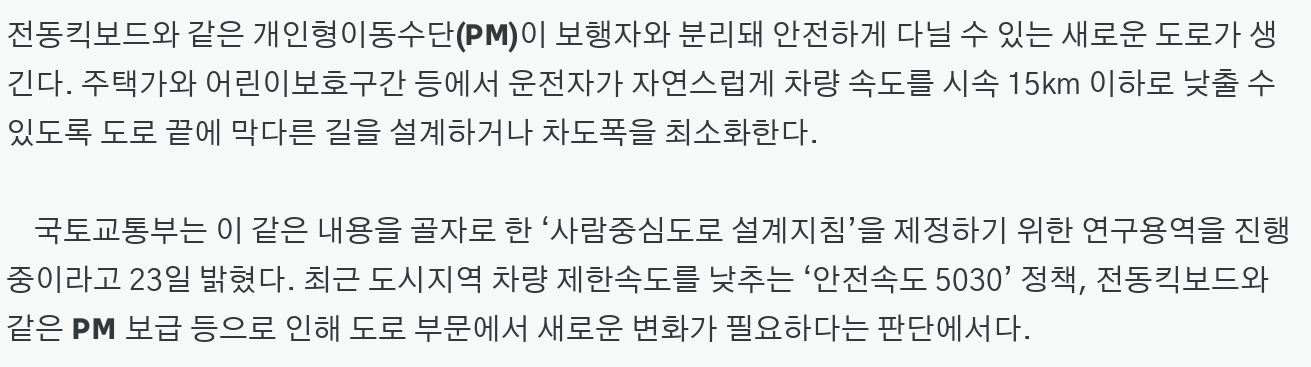전동킥보드와 같은 개인형이동수단(PM)이 보행자와 분리돼 안전하게 다닐 수 있는 새로운 도로가 생긴다. 주택가와 어린이보호구간 등에서 운전자가 자연스럽게 차량 속도를 시속 15㎞ 이하로 낮출 수 있도록 도로 끝에 막다른 길을 설계하거나 차도폭을 최소화한다.

    국토교통부는 이 같은 내용을 골자로 한 ‘사람중심도로 설계지침’을 제정하기 위한 연구용역을 진행 중이라고 23일 밝혔다. 최근 도시지역 차량 제한속도를 낮추는 ‘안전속도 5030’ 정책, 전동킥보드와 같은 PM 보급 등으로 인해 도로 부문에서 새로운 변화가 필요하다는 판단에서다.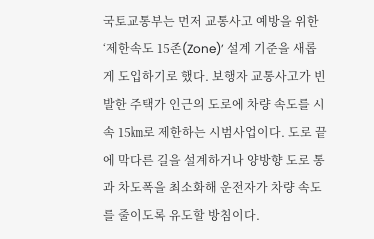국토교통부는 먼저 교통사고 예방을 위한 ‘제한속도 15존(Zone)’ 설계 기준을 새롭게 도입하기로 했다. 보행자 교통사고가 빈발한 주택가 인근의 도로에 차량 속도를 시속 15㎞로 제한하는 시범사업이다. 도로 끝에 막다른 길을 설계하거나 양방향 도로 통과 차도폭을 최소화해 운전자가 차량 속도를 줄이도록 유도할 방침이다.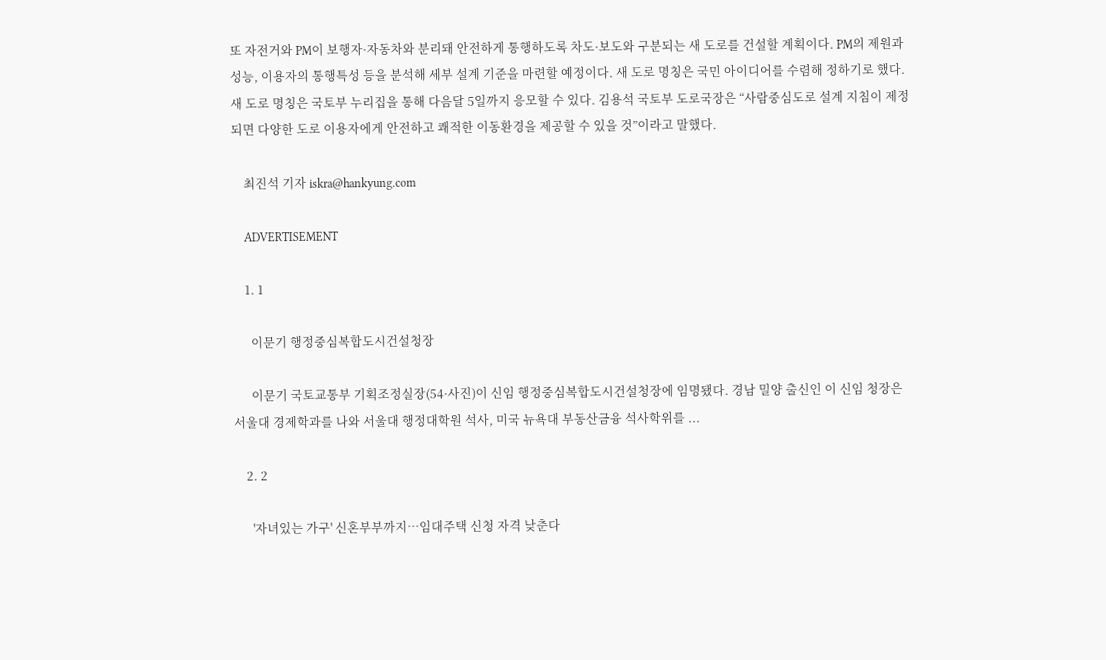또 자전거와 PM이 보행자·자동차와 분리돼 안전하게 통행하도록 차도·보도와 구분되는 새 도로를 건설할 계획이다. PM의 제원과 성능, 이용자의 통행특성 등을 분석해 세부 설계 기준을 마련할 예정이다. 새 도로 명칭은 국민 아이디어를 수렴해 정하기로 했다. 새 도로 명칭은 국토부 누리집을 통해 다음달 5일까지 응모할 수 있다. 김용석 국토부 도로국장은 “사람중심도로 설계 지침이 제정되면 다양한 도로 이용자에게 안전하고 쾌적한 이동환경을 제공할 수 있을 것”이라고 말했다.

    최진석 기자 iskra@hankyung.com

    ADVERTISEMENT

    1. 1

      이문기 행정중심복합도시건설청장

      이문기 국토교통부 기획조정실장(54·사진)이 신임 행정중심복합도시건설청장에 임명됐다. 경남 밀양 출신인 이 신임 청장은 서울대 경제학과를 나와 서울대 행정대학원 석사, 미국 뉴욕대 부동산금융 석사학위를 ...

    2. 2

      '자녀있는 가구' 신혼부부까지…임대주택 신청 자격 낮춘다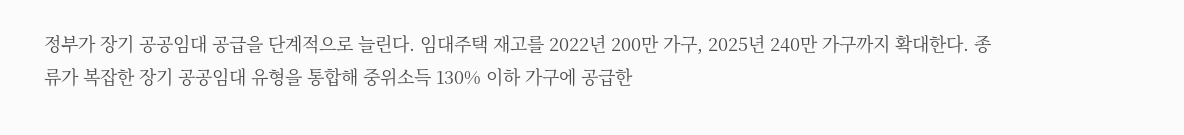정부가 장기 공공임대 공급을 단계적으로 늘린다. 임대주택 재고를 2022년 200만 가구, 2025년 240만 가구까지 확대한다. 종류가 복잡한 장기 공공임대 유형을 통합해 중위소득 130% 이하 가구에 공급한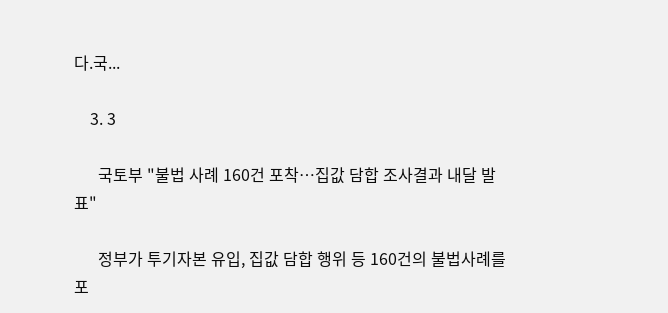다.국...

    3. 3

      국토부 "불법 사례 160건 포착…집값 담합 조사결과 내달 발표"

      정부가 투기자본 유입, 집값 담합 행위 등 160건의 불법사례를 포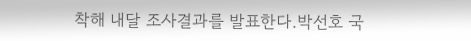착해 내달 조사결과를 발표한다.박선호 국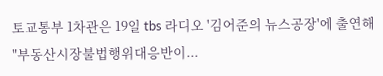토교통부 1차관은 19일 tbs 라디오 '김어준의 뉴스공장'에 출연해 "부동산시장불법행위대응반이...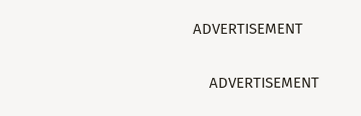ADVERTISEMENT

    ADVERTISEMENT